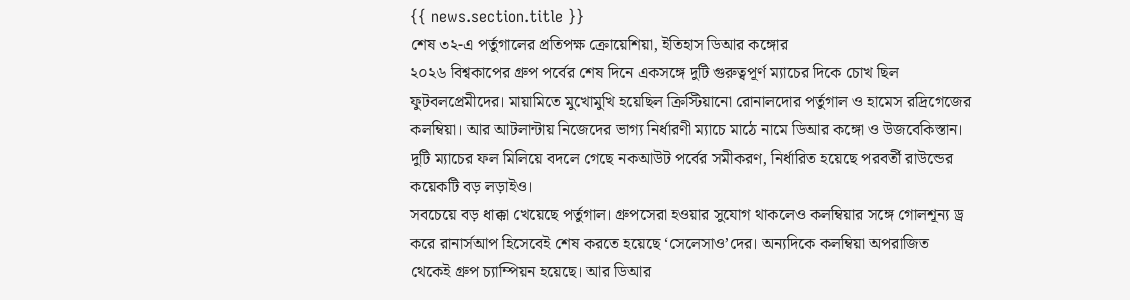{{ news.section.title }}
শেষ ৩২-এ পর্তুগালের প্রতিপক্ষ ক্রোয়েশিয়া, ইতিহাস ডিআর কঙ্গোর
২০২৬ বিশ্বকাপের গ্রুপ পর্বের শেষ দিনে একসঙ্গে দুটি গুরুত্বপূর্ণ ম্যাচের দিকে চোখ ছিল ফুটবলপ্রেমীদের। মায়ামিতে মুখোমুখি হয়েছিল ক্রিস্টিয়ানো রোনালদোর পর্তুগাল ও হামেস রদ্রিগেজের কলম্বিয়া। আর আটলান্টায় নিজেদের ভাগ্য নির্ধারণী ম্যাচে মাঠে নামে ডিআর কঙ্গো ও উজবেকিস্তান। দুটি ম্যাচের ফল মিলিয়ে বদলে গেছে নকআউট পর্বের সমীকরণ, নির্ধারিত হয়েছে পরবর্তী রাউন্ডের কয়েকটি বড় লড়াইও।
সবচেয়ে বড় ধাক্কা খেয়েছে পর্তুগাল। গ্রুপসেরা হওয়ার সুযোগ থাকলেও কলম্বিয়ার সঙ্গে গোলশূন্য ড্র করে রানার্সআপ হিসেবেই শেষ করতে হয়েছে ‘সেলেসাও’দের। অন্যদিকে কলম্বিয়া অপরাজিত থেকেই গ্রুপ চ্যাম্পিয়ন হয়েছে। আর ডিআর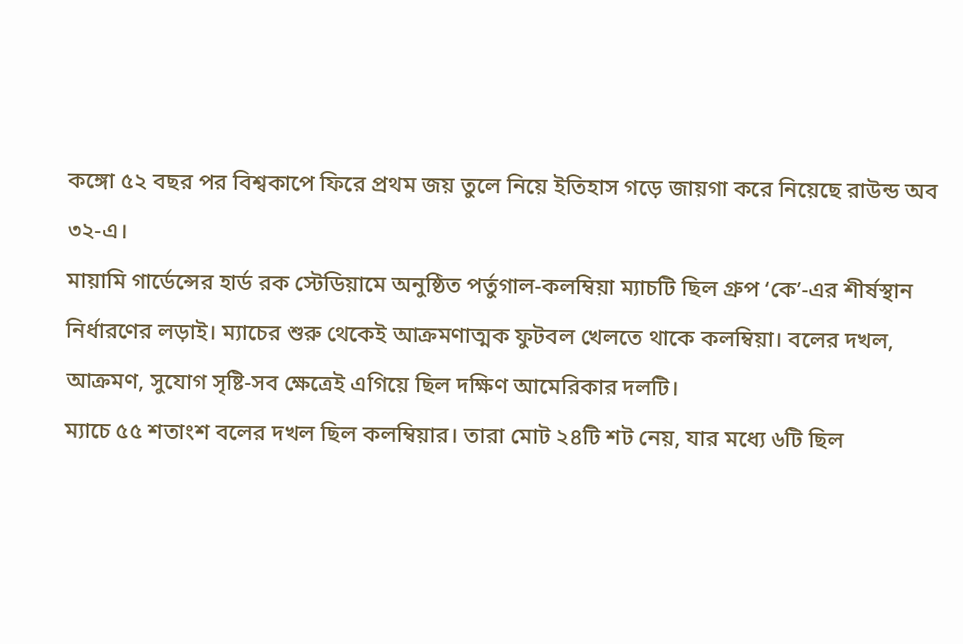কঙ্গো ৫২ বছর পর বিশ্বকাপে ফিরে প্রথম জয় তুলে নিয়ে ইতিহাস গড়ে জায়গা করে নিয়েছে রাউন্ড অব ৩২-এ।
মায়ামি গার্ডেন্সের হার্ড রক স্টেডিয়ামে অনুষ্ঠিত পর্তুগাল-কলম্বিয়া ম্যাচটি ছিল গ্রুপ ‘কে’-এর শীর্ষস্থান নির্ধারণের লড়াই। ম্যাচের শুরু থেকেই আক্রমণাত্মক ফুটবল খেলতে থাকে কলম্বিয়া। বলের দখল, আক্রমণ, সুযোগ সৃষ্টি-সব ক্ষেত্রেই এগিয়ে ছিল দক্ষিণ আমেরিকার দলটি।
ম্যাচে ৫৫ শতাংশ বলের দখল ছিল কলম্বিয়ার। তারা মোট ২৪টি শট নেয়, যার মধ্যে ৬টি ছিল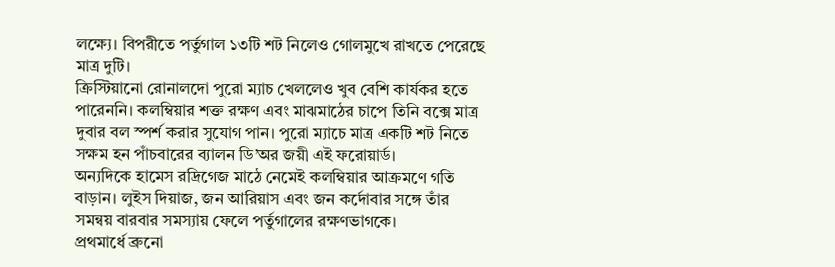লক্ষ্যে। বিপরীতে পর্তুগাল ১৩টি শট নিলেও গোলমুখে রাখতে পেরেছে মাত্র দুটি।
ক্রিস্টিয়ানো রোনালদো পুরো ম্যাচ খেললেও খুব বেশি কার্যকর হতে পারেননি। কলম্বিয়ার শক্ত রক্ষণ এবং মাঝমাঠের চাপে তিনি বক্সে মাত্র দুবার বল স্পর্শ করার সুযোগ পান। পুরো ম্যাচে মাত্র একটি শট নিতে সক্ষম হন পাঁচবারের ব্যালন ডি’অর জয়ী এই ফরোয়ার্ড।
অন্যদিকে হামেস রদ্রিগেজ মাঠে নেমেই কলম্বিয়ার আক্রমণে গতি বাড়ান। লুইস দিয়াজ, জন আরিয়াস এবং জন কর্দোবার সঙ্গে তাঁর সমন্বয় বারবার সমস্যায় ফেলে পর্তুগালের রক্ষণভাগকে।
প্রথমার্ধে ব্রুনো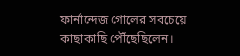ফার্নান্দেজ গোলের সবচেয়ে কাছাকাছি পৌঁছেছিলেন।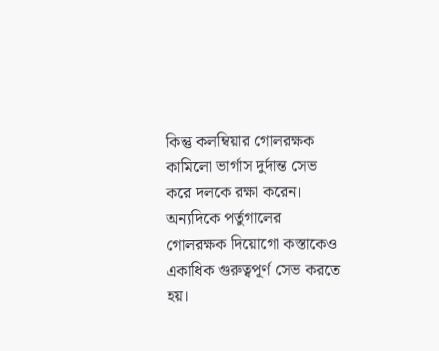কিন্তু কলম্বিয়ার গোলরক্ষক কামিলো ভার্গাস দুর্দান্ত সেভ করে দলকে রক্ষা করেন। অন্যদিকে পর্তুগালের গোলরক্ষক দিয়োগো কস্তাকেও একাধিক গুরুত্বপূর্ণ সেভ করতে হয়।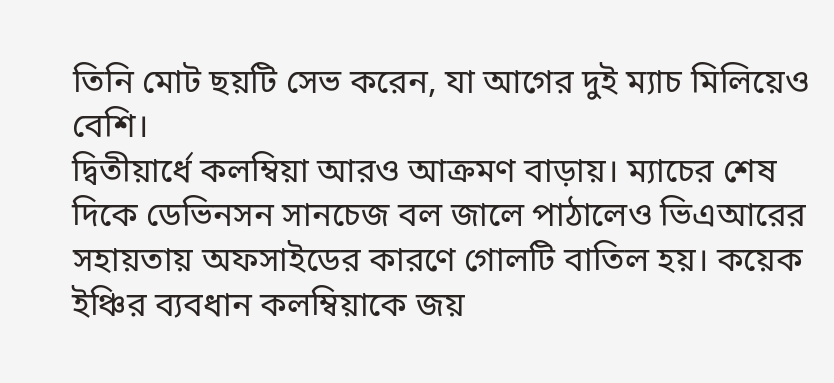তিনি মোট ছয়টি সেভ করেন, যা আগের দুই ম্যাচ মিলিয়েও বেশি।
দ্বিতীয়ার্ধে কলম্বিয়া আরও আক্রমণ বাড়ায়। ম্যাচের শেষ দিকে ডেভিনসন সানচেজ বল জালে পাঠালেও ভিএআরের সহায়তায় অফসাইডের কারণে গোলটি বাতিল হয়। কয়েক ইঞ্চির ব্যবধান কলম্বিয়াকে জয়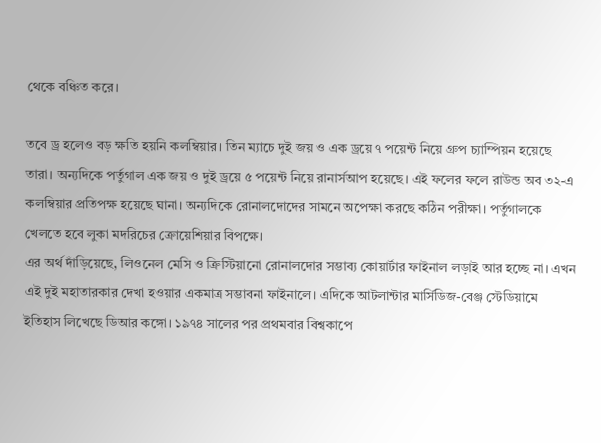থেকে বঞ্চিত করে।

তবে ড্র হলেও বড় ক্ষতি হয়নি কলম্বিয়ার। তিন ম্যাচে দুই জয় ও এক ড্রয়ে ৭ পয়েন্ট নিয়ে গ্রুপ চ্যাম্পিয়ন হয়েছে তারা। অন্যদিকে পর্তুগাল এক জয় ও দুই ড্রয়ে ৫ পয়েন্ট নিয়ে রানার্সআপ হয়েছে। এই ফলের ফলে রাউন্ড অব ৩২-এ কলম্বিয়ার প্রতিপক্ষ হয়েছে ঘানা। অন্যদিকে রোনালদোদের সামনে অপেক্ষা করছে কঠিন পরীক্ষা। পর্তুগালকে খেলতে হবে লুকা মদরিচের ক্রোয়েশিয়ার বিপক্ষে।
এর অর্থ দাঁড়িয়েছে, লিওনেল মেসি ও ক্রিস্টিয়ানো রোনালদোর সম্ভাব্য কোয়ার্টার ফাইনাল লড়াই আর হচ্ছে না। এখন এই দুই মহাতারকার দেখা হওয়ার একমাত্র সম্ভাবনা ফাইনালে। এদিকে আটলান্টার মার্সিডিজ-বেঞ্জ স্টেডিয়ামে ইতিহাস লিখেছে ডিআর কঙ্গো। ১৯৭৪ সালের পর প্রথমবার বিশ্বকাপে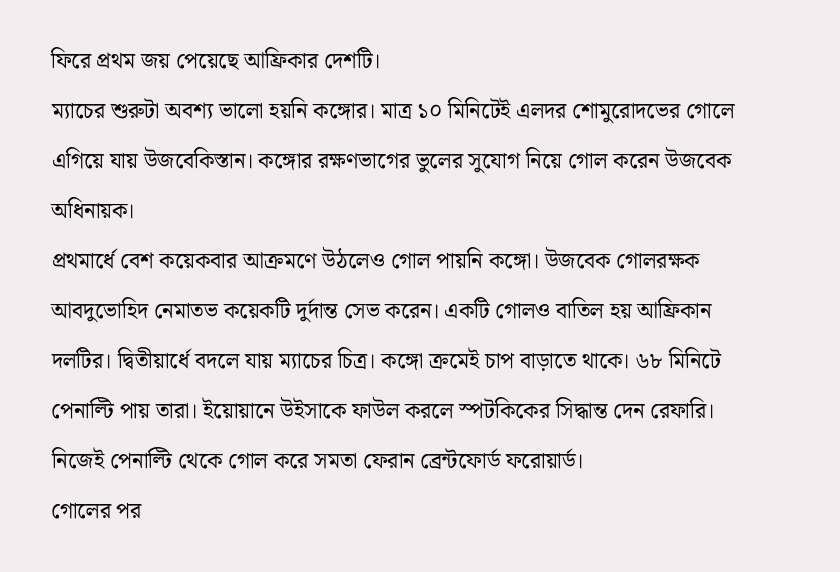ফিরে প্রথম জয় পেয়েছে আফ্রিকার দেশটি।
ম্যাচের শুরুটা অবশ্য ভালো হয়নি কঙ্গোর। মাত্র ১০ মিনিটেই এলদর শোমুরোদভের গোলে এগিয়ে যায় উজবেকিস্তান। কঙ্গোর রক্ষণভাগের ভুলের সুযোগ নিয়ে গোল করেন উজবেক অধিনায়ক।
প্রথমার্ধে বেশ কয়েকবার আক্রমণে উঠলেও গোল পায়নি কঙ্গো। উজবেক গোলরক্ষক আবদুভোহিদ নেমাতভ কয়েকটি দুর্দান্ত সেভ করেন। একটি গোলও বাতিল হয় আফ্রিকান দলটির। দ্বিতীয়ার্ধে বদলে যায় ম্যাচের চিত্র। কঙ্গো ক্রমেই চাপ বাড়াতে থাকে। ৬৮ মিনিটে পেনাল্টি পায় তারা। ইয়োয়ানে উইসাকে ফাউল করলে স্পটকিকের সিদ্ধান্ত দেন রেফারি। নিজেই পেনাল্টি থেকে গোল করে সমতা ফেরান ব্রেন্টফোর্ড ফরোয়ার্ড।
গোলের পর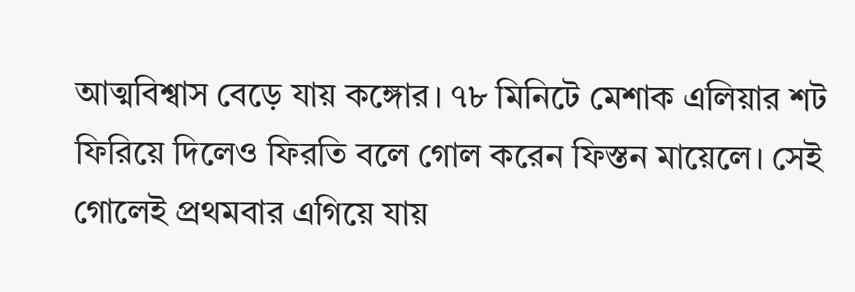আত্মবিশ্বাস বেড়ে যায় কঙ্গোর। ৭৮ মিনিটে মেশাক এলিয়ার শট ফিরিয়ে দিলেও ফিরতি বলে গোল করেন ফিস্তন মায়েলে। সেই গোলেই প্রথমবার এগিয়ে যায়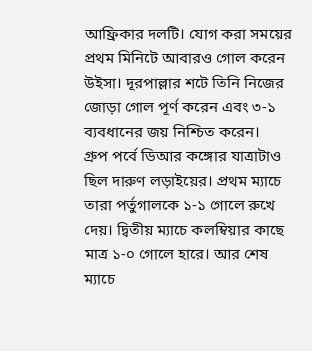আফ্রিকার দলটি। যোগ করা সময়ের প্রথম মিনিটে আবারও গোল করেন উইসা। দূরপাল্লার শটে তিনি নিজের জোড়া গোল পূর্ণ করেন এবং ৩-১ ব্যবধানের জয় নিশ্চিত করেন।
গ্রুপ পর্বে ডিআর কঙ্গোর যাত্রাটাও ছিল দারুণ লড়াইয়ের। প্রথম ম্যাচে তারা পর্তুগালকে ১-১ গোলে রুখে দেয়। দ্বিতীয় ম্যাচে কলম্বিয়ার কাছে মাত্র ১-০ গোলে হারে। আর শেষ ম্যাচে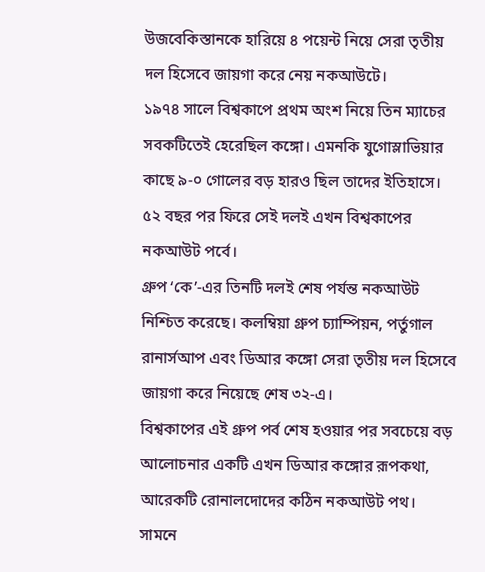উজবেকিস্তানকে হারিয়ে ৪ পয়েন্ট নিয়ে সেরা তৃতীয় দল হিসেবে জায়গা করে নেয় নকআউটে।
১৯৭৪ সালে বিশ্বকাপে প্রথম অংশ নিয়ে তিন ম্যাচের সবকটিতেই হেরেছিল কঙ্গো। এমনকি যুগোস্লাভিয়ার কাছে ৯-০ গোলের বড় হারও ছিল তাদের ইতিহাসে। ৫২ বছর পর ফিরে সেই দলই এখন বিশ্বকাপের নকআউট পর্বে।
গ্রুপ ‘কে’-এর তিনটি দলই শেষ পর্যন্ত নকআউট নিশ্চিত করেছে। কলম্বিয়া গ্রুপ চ্যাম্পিয়ন, পর্তুগাল রানার্সআপ এবং ডিআর কঙ্গো সেরা তৃতীয় দল হিসেবে জায়গা করে নিয়েছে শেষ ৩২-এ।
বিশ্বকাপের এই গ্রুপ পর্ব শেষ হওয়ার পর সবচেয়ে বড় আলোচনার একটি এখন ডিআর কঙ্গোর রূপকথা, আরেকটি রোনালদোদের কঠিন নকআউট পথ। সামনে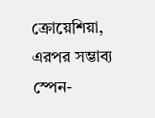ক্রোয়েশিয়া, এরপর সম্ভাব্য স্পেন-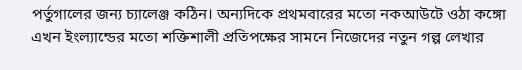পর্তুগালের জন্য চ্যালেঞ্জ কঠিন। অন্যদিকে প্রথমবারের মতো নকআউটে ওঠা কঙ্গো এখন ইংল্যান্ডের মতো শক্তিশালী প্রতিপক্ষের সামনে নিজেদের নতুন গল্প লেখার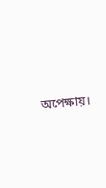অপেক্ষায়।